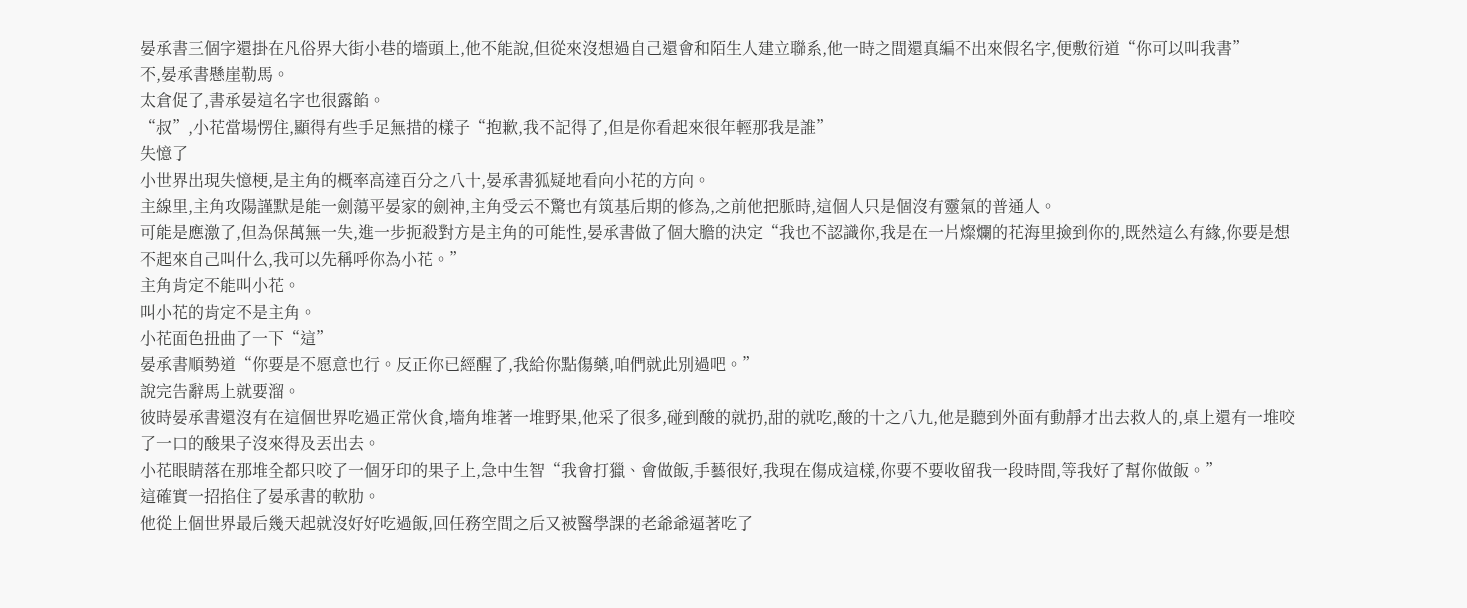晏承書三個字還掛在凡俗界大街小巷的墻頭上,他不能說,但從來沒想過自己還會和陌生人建立聯系,他一時之間還真編不出來假名字,便敷衍道“你可以叫我書”
不,晏承書懸崖勒馬。
太倉促了,書承晏這名字也很露餡。
“叔”,小花當場愣住,顯得有些手足無措的樣子“抱歉,我不記得了,但是你看起來很年輕那我是誰”
失憶了
小世界出現失憶梗,是主角的概率高達百分之八十,晏承書狐疑地看向小花的方向。
主線里,主角攻陽謹默是能一劍蕩平晏家的劍神,主角受云不驚也有筑基后期的修為,之前他把脈時,這個人只是個沒有靈氣的普通人。
可能是應激了,但為保萬無一失,進一步扼殺對方是主角的可能性,晏承書做了個大膽的決定“我也不認識你,我是在一片燦爛的花海里撿到你的,既然這么有緣,你要是想不起來自己叫什么,我可以先稱呼你為小花。”
主角肯定不能叫小花。
叫小花的肯定不是主角。
小花面色扭曲了一下“這”
晏承書順勢道“你要是不愿意也行。反正你已經醒了,我給你點傷藥,咱們就此別過吧。”
說完告辭馬上就要溜。
彼時晏承書還沒有在這個世界吃過正常伙食,墻角堆著一堆野果,他采了很多,碰到酸的就扔,甜的就吃,酸的十之八九,他是聽到外面有動靜才出去救人的,桌上還有一堆咬了一口的酸果子沒來得及丟出去。
小花眼睛落在那堆全都只咬了一個牙印的果子上,急中生智“我會打獵、會做飯,手藝很好,我現在傷成這樣,你要不要收留我一段時間,等我好了幫你做飯。”
這確實一招掐住了晏承書的軟肋。
他從上個世界最后幾天起就沒好好吃過飯,回任務空間之后又被醫學課的老爺爺逼著吃了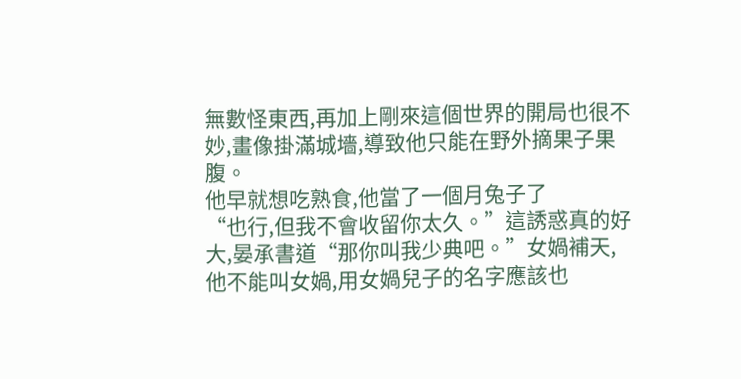無數怪東西,再加上剛來這個世界的開局也很不妙,畫像掛滿城墻,導致他只能在野外摘果子果腹。
他早就想吃熟食,他當了一個月兔子了
“也行,但我不會收留你太久。”這誘惑真的好大,晏承書道“那你叫我少典吧。”女媧補天,他不能叫女媧,用女媧兒子的名字應該也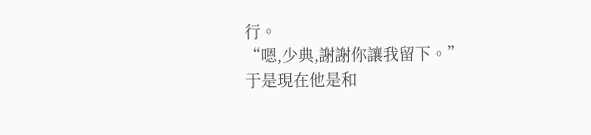行。
“嗯,少典,謝謝你讓我留下。”
于是現在他是和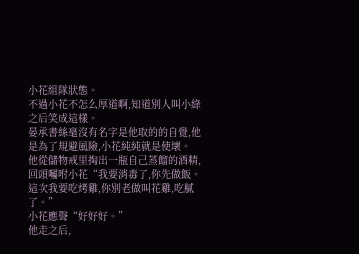小花組隊狀態。
不過小花不怎么厚道啊,知道別人叫小綠之后笑成這樣。
晏承書絲毫沒有名字是他取的的自覺,他是為了規避風險,小花純純就是使壞。
他從儲物戒里掏出一瓶自己蒸餾的酒精,回頭囑咐小花“我要消毒了,你先做飯。這次我要吃烤雞,你別老做叫花雞,吃膩了。”
小花應聲“好好好。”
他走之后,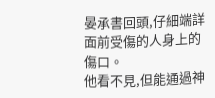晏承書回頭,仔細端詳面前受傷的人身上的傷口。
他看不見,但能通過神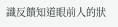識反饋知道眼前人的狀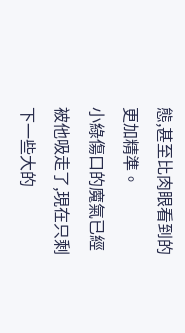態,甚至比肉眼看到的更加精準。
小綠傷口的魔氣已經被他吸走了,現在只剩下一些大的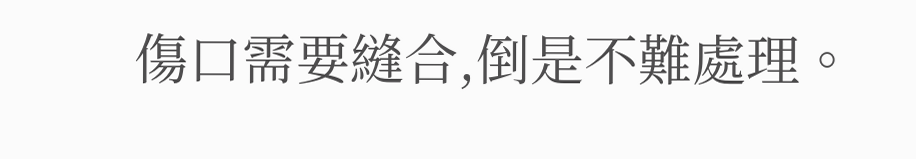傷口需要縫合,倒是不難處理。